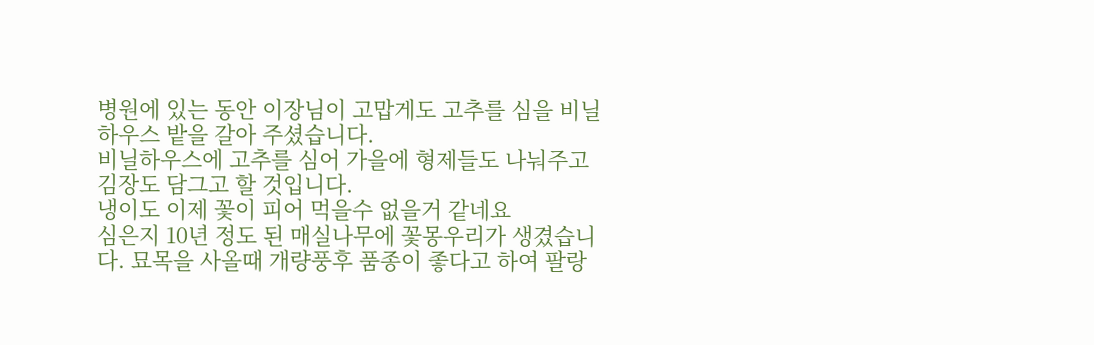병원에 있는 동안 이장님이 고맙게도 고추를 심을 비닐하우스 밭을 갈아 주셨습니다.
비닐하우스에 고추를 심어 가을에 형제들도 나눠주고 김장도 담그고 할 것입니다.
냉이도 이제 꽃이 피어 먹을수 없을거 같네요
심은지 10년 정도 된 매실나무에 꽃몽우리가 생겼습니다. 묘목을 사올때 개량풍후 품종이 좋다고 하여 팔랑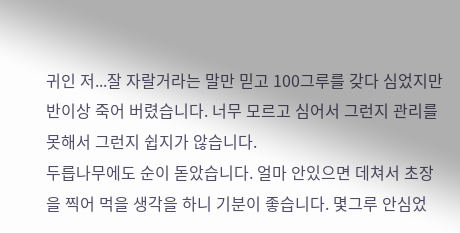귀인 저...잘 자랄거라는 말만 믿고 100그루를 갖다 심었지만 반이상 죽어 버렸습니다. 너무 모르고 심어서 그런지 관리를 못해서 그런지 쉽지가 않습니다.
두릅나무에도 순이 돋았습니다. 얼마 안있으면 데쳐서 초장을 찍어 먹을 생각을 하니 기분이 좋습니다. 몇그루 안심었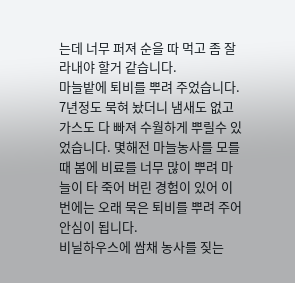는데 너무 퍼져 순을 따 먹고 좀 잘라내야 할거 같습니다.
마늘밭에 퇴비를 뿌려 주었습니다. 7년정도 묵혀 놨더니 냄새도 없고 가스도 다 빠져 수월하게 뿌릴수 있었습니다. 몇해전 마늘농사를 모를때 봄에 비료를 너무 많이 뿌려 마늘이 타 죽어 버린 경험이 있어 이번에는 오래 묵은 퇴비를 뿌려 주어 안심이 됩니다.
비닐하우스에 쌈채 농사를 짖는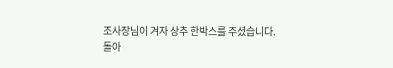조사장님이 겨자 상추 한박스를 주셨습니다.
돌아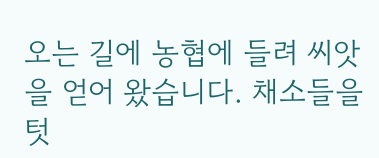오는 길에 농협에 들려 씨앗을 얻어 왔습니다. 채소들을 텃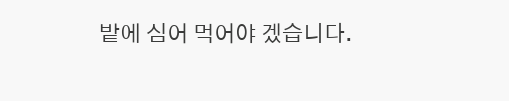밭에 심어 먹어야 겠습니다.